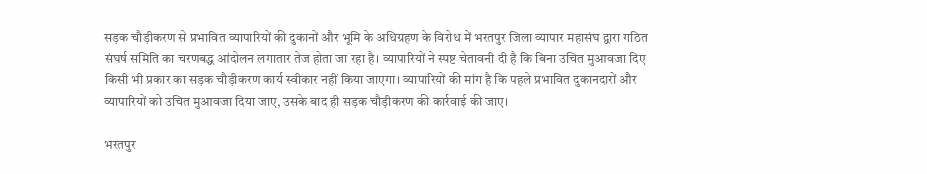सड़क चौड़ीकरण से प्रभावित व्यापारियों की दुकानों और भूमि के अधिग्रहण के विरोध में भरतपुर जिला व्यापार महासंघ द्वारा गठित संघर्ष समिति का चरणबद्ध आंदोलन लगातार तेज होता जा रहा है। व्यापारियों ने स्पष्ट चेतावनी दी है कि बिना उचित मुआवजा दिए किसी भी प्रकार का सड़क चौड़ीकरण कार्य स्वीकार नहीं किया जाएगा। व्यापारियों की मांग है कि पहले प्रभावित दुकानदारों और व्यापारियों को उचित मुआवजा दिया जाए, उसके बाद ही सड़क चौड़ीकरण की कार्रवाई की जाए।

भरतपुर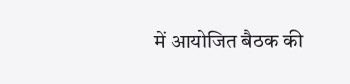में आयोजित बैठक की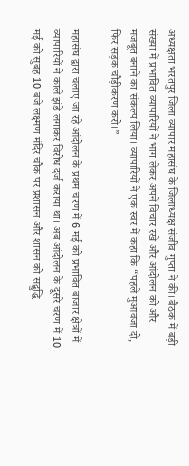अध्यक्षता भरतपुर जिला व्यापार महासंघ के जिलाध्यक्ष संजीव गुप्ता ने की। बैठक में बड़ी संख्या में प्रभावित व्यापारियों ने भाग लेकर अपने विचार रखे और आंदोलन को और मजबूत बनाने का संकल्प लिया। व्यापारियों ने एक स्वर में कहा कि “पहले मुआवजा दो, फिर सड़क चौड़ीकरण करो।”

महासंघ द्वारा चलाए जा रहे आंदोलन के प्रथम चरण में 6 मई को प्रभावित बाजार क्षेत्रों में व्यापारियों ने काले झंडे लगाकर विरोध दर्ज कराया था। अब आंदोलन के दूसरे चरण में 10 मई को सुबह 10 बजे लक्ष्मण मंदिर चौक पर प्रशासन और शासन को सद्बुद्धि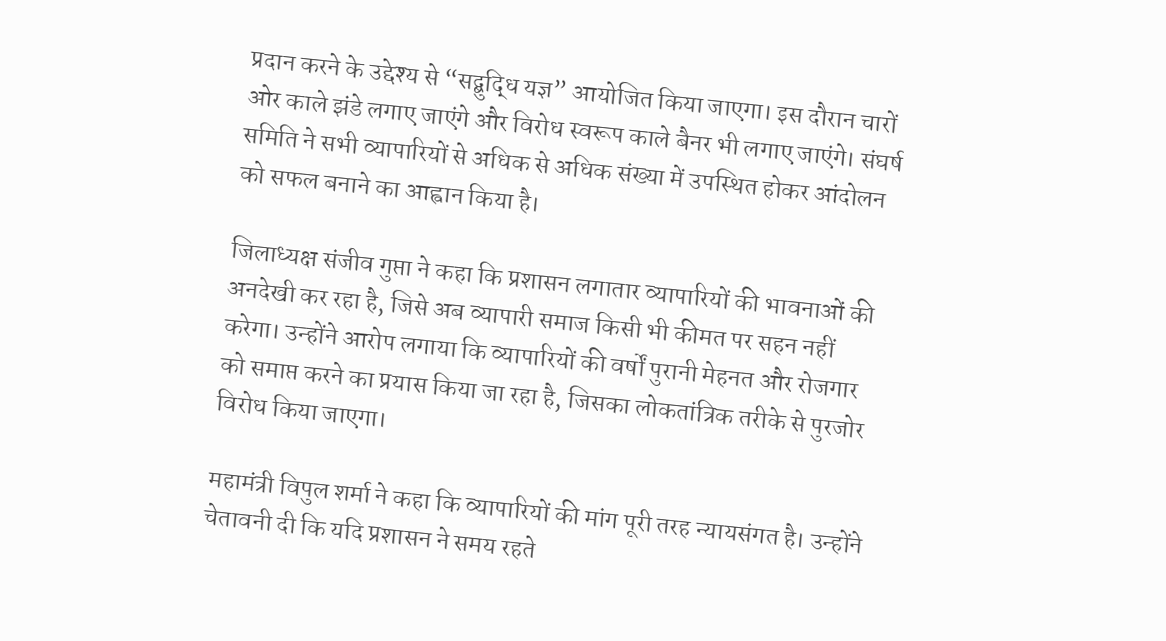प्रदान करने के उद्देश्य से “सद्बुद्धि यज्ञ” आयोजित किया जाएगा। इस दौरान चारों ओर काले झंडे लगाए जाएंगे और विरोध स्वरूप काले बैनर भी लगाए जाएंगे। संघर्ष समिति ने सभी व्यापारियों से अधिक से अधिक संख्या में उपस्थित होकर आंदोलन को सफल बनाने का आह्वान किया है।

जिलाध्यक्ष संजीव गुप्ता ने कहा कि प्रशासन लगातार व्यापारियों की भावनाओं की अनदेखी कर रहा है, जिसे अब व्यापारी समाज किसी भी कीमत पर सहन नहीं करेगा। उन्होंने आरोप लगाया कि व्यापारियों की वर्षों पुरानी मेहनत और रोजगार को समाप्त करने का प्रयास किया जा रहा है, जिसका लोकतांत्रिक तरीके से पुरजोर विरोध किया जाएगा।

महामंत्री विपुल शर्मा ने कहा कि व्यापारियों की मांग पूरी तरह न्यायसंगत है। उन्होंने चेतावनी दी कि यदि प्रशासन ने समय रहते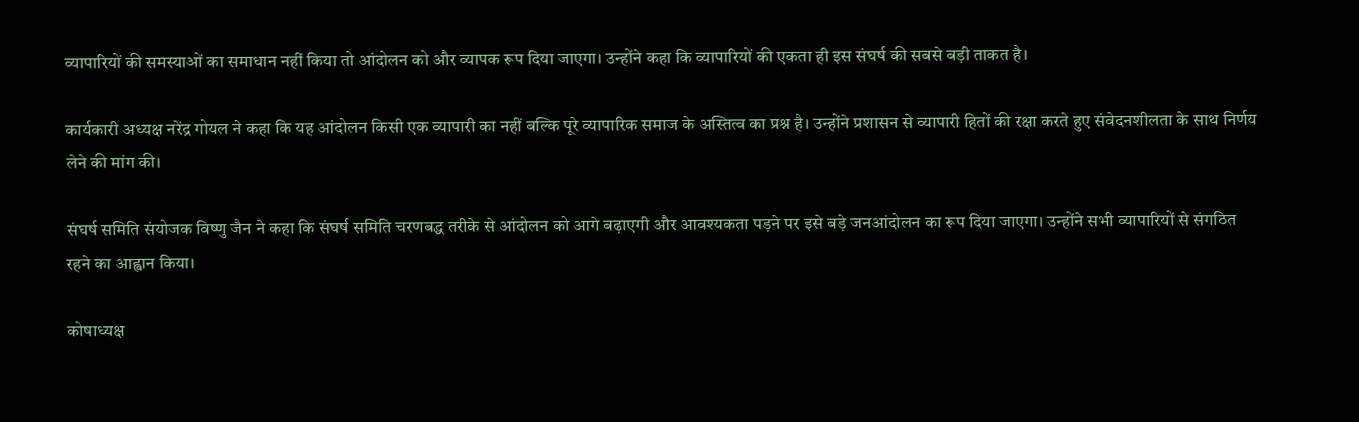व्यापारियों की समस्याओं का समाधान नहीं किया तो आंदोलन को और व्यापक रूप दिया जाएगा। उन्होंने कहा कि व्यापारियों की एकता ही इस संघर्ष की सबसे बड़ी ताकत है।

कार्यकारी अध्यक्ष नरेंद्र गोयल ने कहा कि यह आंदोलन किसी एक व्यापारी का नहीं बल्कि पूरे व्यापारिक समाज के अस्तित्व का प्रश्न है। उन्होंने प्रशासन से व्यापारी हितों की रक्षा करते हुए संवेदनशीलता के साथ निर्णय लेने की मांग की।

संघर्ष समिति संयोजक विष्णु जैन ने कहा कि संघर्ष समिति चरणबद्ध तरीके से आंदोलन को आगे बढ़ाएगी और आवश्यकता पड़ने पर इसे बड़े जनआंदोलन का रूप दिया जाएगा। उन्होंने सभी व्यापारियों से संगठित रहने का आह्वान किया।

कोषाध्यक्ष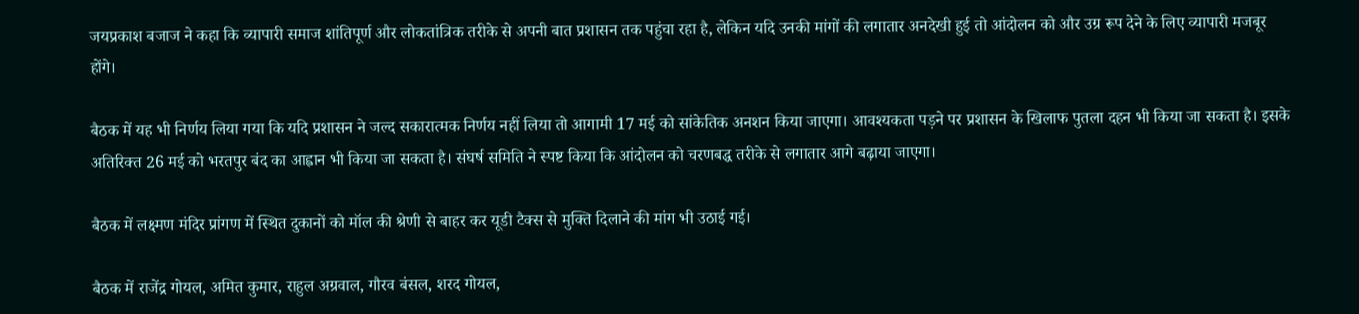जयप्रकाश बजाज ने कहा कि व्यापारी समाज शांतिपूर्ण और लोकतांत्रिक तरीके से अपनी बात प्रशासन तक पहुंचा रहा है, लेकिन यदि उनकी मांगों की लगातार अनदेखी हुई तो आंदोलन को और उग्र रूप देने के लिए व्यापारी मजबूर होंगे।

बैठक में यह भी निर्णय लिया गया कि यदि प्रशासन ने जल्द सकारात्मक निर्णय नहीं लिया तो आगामी 17 मई को सांकेतिक अनशन किया जाएगा। आवश्यकता पड़ने पर प्रशासन के खिलाफ पुतला दहन भी किया जा सकता है। इसके अतिरिक्त 26 मई को भरतपुर बंद का आह्वान भी किया जा सकता है। संघर्ष समिति ने स्पष्ट किया कि आंदोलन को चरणबद्ध तरीके से लगातार आगे बढ़ाया जाएगा।

बैठक में लक्ष्मण मंदिर प्रांगण में स्थित दुकानों को मॉल की श्रेणी से बाहर कर यूडी टैक्स से मुक्ति दिलाने की मांग भी उठाई गई।

बैठक में राजेंद्र गोयल, अमित कुमार, राहुल अग्रवाल, गौरव बंसल, शरद गोयल,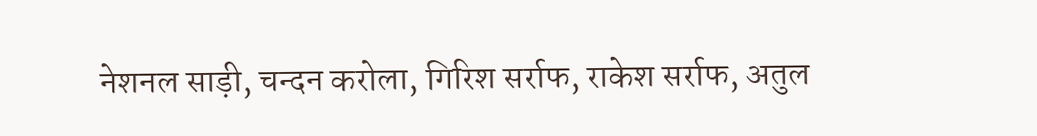नेशनल साड़ी, चन्दन करोला, गिरिश सर्राफ, राकेश सर्राफ, अतुल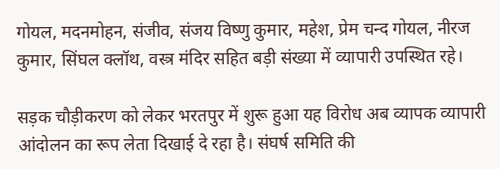गोयल, मदनमोहन, संजीव, संजय विष्णु कुमार, महेश, प्रेम चन्द गोयल, नीरज कुमार, सिंघल क्लॉथ, वस्त्र मंदिर सहित बड़ी संख्या में व्यापारी उपस्थित रहे।

सड़क चौड़ीकरण को लेकर भरतपुर में शुरू हुआ यह विरोध अब व्यापक व्यापारी आंदोलन का रूप लेता दिखाई दे रहा है। संघर्ष समिति की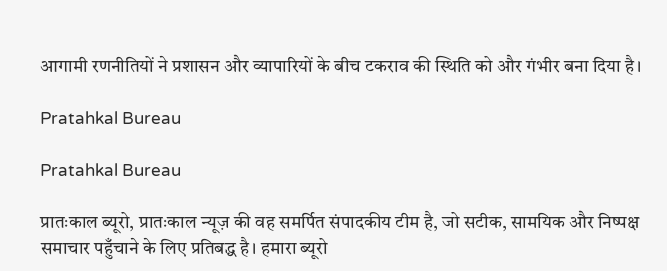आगामी रणनीतियों ने प्रशासन और व्यापारियों के बीच टकराव की स्थिति को और गंभीर बना दिया है।

Pratahkal Bureau

Pratahkal Bureau

प्रातःकाल ब्यूरो, प्रातःकाल न्यूज़ की वह समर्पित संपादकीय टीम है, जो सटीक, सामयिक और निष्पक्ष समाचार पहुँचाने के लिए प्रतिबद्ध है। हमारा ब्यूरो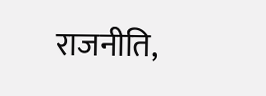राजनीति,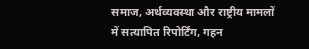समाज, अर्थव्यवस्था और राष्ट्रीय मामलों में सत्यापित रिपोर्टिंग, गहन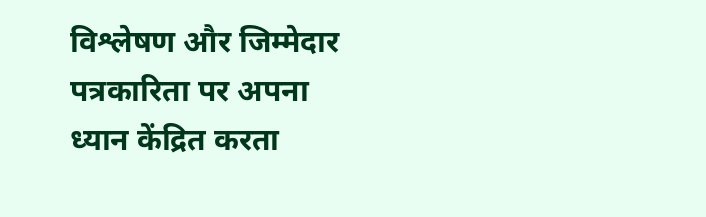विश्लेषण और जिम्मेदार पत्रकारिता पर अपना ध्यान केंद्रित करता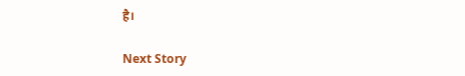है।

Next Story